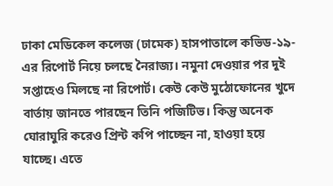ঢাকা মেডিকেল কলেজ (ঢামেক) হাসপাতালে কভিড-১৯-এর রিপোর্ট নিয়ে চলছে নৈরাজ্য। নমুনা দেওয়ার পর দুই সপ্তাহেও মিলছে না রিপোর্ট। কেউ কেউ মুঠোফোনের খুদে বার্তায় জানতে পারছেন তিনি পজিটিভ। কিন্তু অনেক ঘোরাঘুরি করেও প্রিন্ট কপি পাচ্ছেন না, হাওয়া হয়ে যাচ্ছে। এতে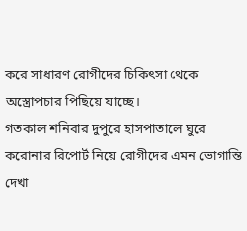করে সাধারণ রোগীদের চিকিৎসা থেকে অস্ত্রোপচার পিছিয়ে যাচ্ছে।
গতকাল শনিবার দুপুরে হাসপাতালে ঘুরে করোনার রিপোর্ট নিয়ে রোগীদের এমন ভোগান্তি দেখা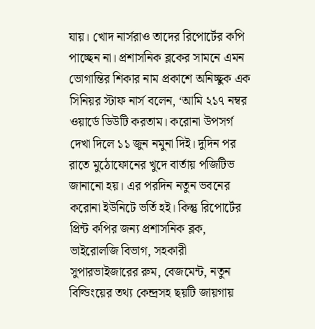যায়। খোদ নার্সরাও তাদের রিপোর্টের কপি পাচ্ছেন না। প্রশাসনিক ব্লকের সামনে এমন ভোগান্তির শিকার নাম প্রকাশে অনিচ্ছুক এক সিনিয়র স্টাফ নার্স বলেন, ‘আমি ২১৭ নম্বর ওয়ার্ডে ডিউটি করতাম। করোনা উপসর্গ দেখা দিলে ১১ জুন নমুনা দিই। দুদিন পর রাতে মুঠোফোনের খুদে বার্তায় পজিটিভ জানানো হয়। এর পরদিন নতুন ভবনের করোনা ইউনিটে ভর্তি হই। কিন্তু রিপোর্টের প্রিন্ট কপির জন্য প্রশাসনিক ব্লক, ভাইরোলজি বিভাগ, সহকারী সুপারভাইজারের রুম, বেজমেন্ট, নতুন বিল্ডিংয়ের তথ্য কেন্দ্রসহ ছয়টি জায়গায়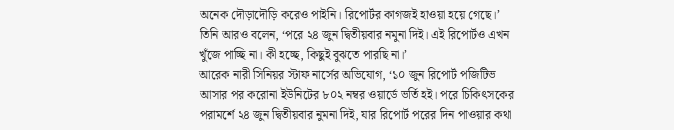অনেক দৌড়াদৌড়ি করেও পাইনি। রিপোর্টর কাগজই হাওয়া হয়ে গেছে।’ তিনি আরও বলেন, ‘পরে ২৪ জুন দ্বিতীয়বার নমুনা দিই। এই রিপোর্টও এখন খুঁজে পাচ্ছি না। কী হচ্ছে, কিছুই বুঝতে পারছি না।’
আরেক নারী সিনিয়র স্টাফ নার্সের অভিযোগ, ‘১০ জুন রিপোর্ট পজিটিভ আসার পর করোনা ইউনিটের ৮০২ নম্বর ওয়ার্ডে ভর্তি হই। পরে চিকিৎসকের পরামর্শে ২৪ জুন দ্বিতীয়বার নুমনা দিই, যার রিপোর্ট পরের দিন পাওয়ার কথা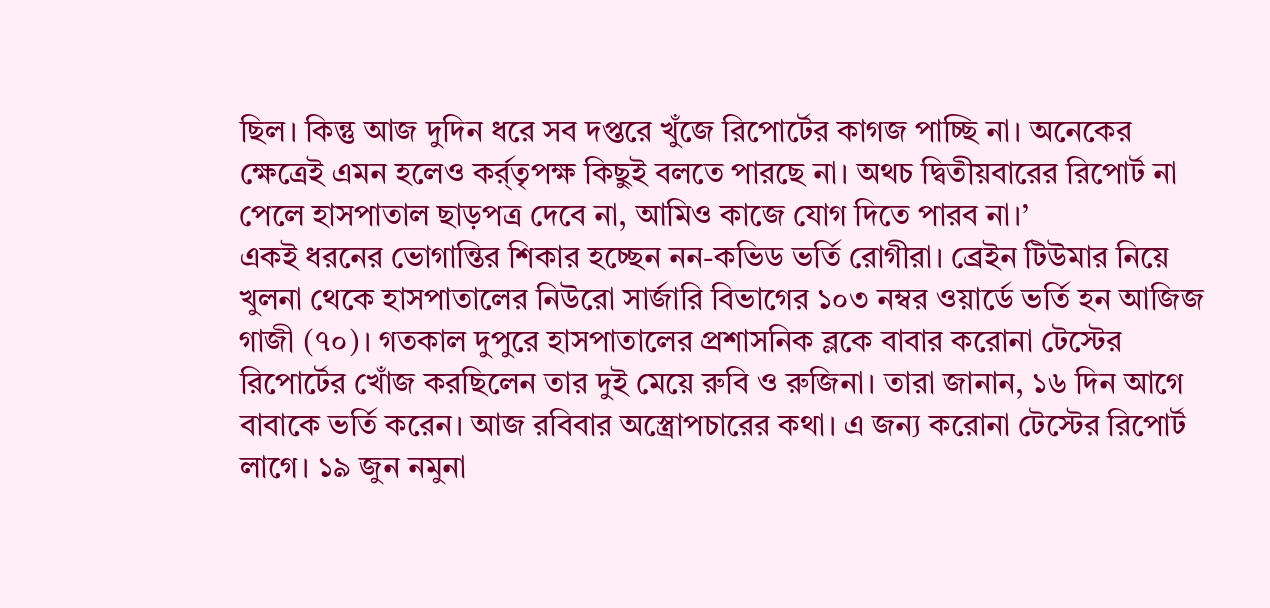ছিল। কিন্তু আজ দুদিন ধরে সব দপ্তরে খুঁজে রিপোর্টের কাগজ পাচ্ছি না। অনেকের ক্ষেত্রেই এমন হলেও কর্র্তৃপক্ষ কিছুই বলতে পারছে না। অথচ দ্বিতীয়বারের রিপোর্ট না পেলে হাসপাতাল ছাড়পত্র দেবে না, আমিও কাজে যোগ দিতে পারব না।’
একই ধরনের ভোগান্তির শিকার হচ্ছেন নন-কভিড ভর্তি রোগীরা। ব্রেইন টিউমার নিয়ে খুলনা থেকে হাসপাতালের নিউরো সার্জারি বিভাগের ১০৩ নম্বর ওয়ার্ডে ভর্তি হন আজিজ গাজী (৭০)। গতকাল দুপুরে হাসপাতালের প্রশাসনিক ব্লকে বাবার করোনা টেস্টের রিপোর্টের খোঁজ করছিলেন তার দুই মেয়ে রুবি ও রুজিনা। তারা জানান, ১৬ দিন আগে বাবাকে ভর্তি করেন। আজ রবিবার অস্ত্রোপচারের কথা। এ জন্য করোনা টেস্টের রিপোর্ট লাগে। ১৯ জুন নমুনা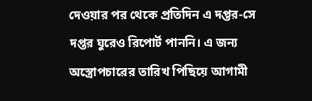দেওয়ার পর থেকে প্রতিদিন এ দপ্তর-সে দপ্তর ঘুরেও রিপোর্ট পাননি। এ জন্য অস্ত্রোপচারের তারিখ পিছিয়ে আগামী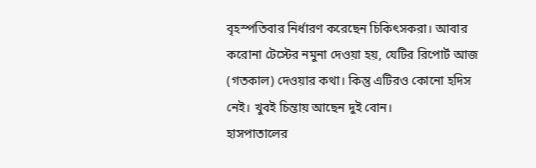বৃহস্পতিবার নির্ধারণ করেছেন চিকিৎসকরা। আবার করোনা টেস্টের নমুনা দেওয়া হয়, যেটির রিপোর্ট আজ (গতকাল) দেওয়ার কথা। কিন্তু এটিরও কোনো হদিস নেই। খুবই চিন্তায় আছেন দুই বোন।
হাসপাতালের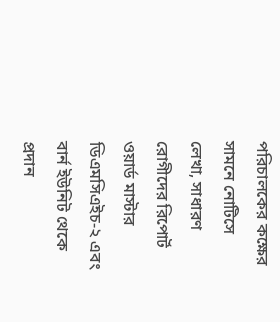পরিচালকের কক্ষের সামনে নোটিসে লেখা, সাধারণ রোগীদের রিপোর্ট ওয়ার্ড মাস্টার ডিএমসিএইচ-২ এবং বার্ন ইউনিট থেকে প্রদান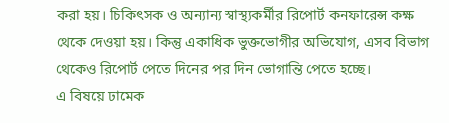করা হয়। চিকিৎসক ও অন্যান্য স্বাস্থ্যকর্মীর রিপোর্ট কনফারেন্স কক্ষ থেকে দেওয়া হয়। কিন্তু একাধিক ভুক্তভোগীর অভিযোগ, এসব বিভাগ থেকেও রিপোর্ট পেতে দিনের পর দিন ভোগান্তি পেতে হচ্ছে।
এ বিষয়ে ঢামেক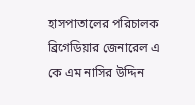হাসপাতালের পরিচালক ব্রিগেডিয়ার জেনারেল এ কে এম নাসির উদ্দিন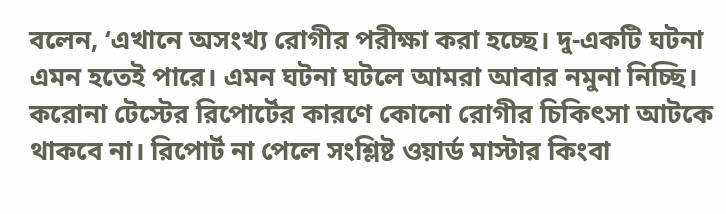বলেন, ‘এখানে অসংখ্য রোগীর পরীক্ষা করা হচ্ছে। দু-একটি ঘটনা এমন হতেই পারে। এমন ঘটনা ঘটলে আমরা আবার নমুনা নিচ্ছি। করোনা টেস্টের রিপোর্টের কারণে কোনো রোগীর চিকিৎসা আটকে থাকবে না। রিপোর্ট না পেলে সংশ্লিষ্ট ওয়ার্ড মাস্টার কিংবা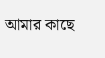আমার কাছে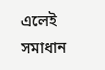এলেই সমাধান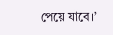পেয়ে যাবে।’